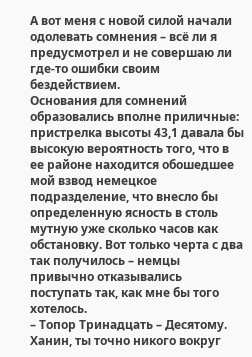А вот меня с новой силой начали одолевать сомнения – всё ли я предусмотрел и не совершаю ли где-то ошибки своим бездействием.
Основания для сомнений образовались вполне приличные: пристрелка высоты 43,1 давала бы высокую вероятность того, что в ее районе находится обошедшее мой взвод немецкое подразделение, что внесло бы определенную ясность в столь мутную уже сколько часов как обстановку. Вот только черта с два так получилось – немцы привычно отказывались поступать так, как мне бы того хотелось.
– Топор Тринадцать – Десятому. Ханин, ты точно никого вокруг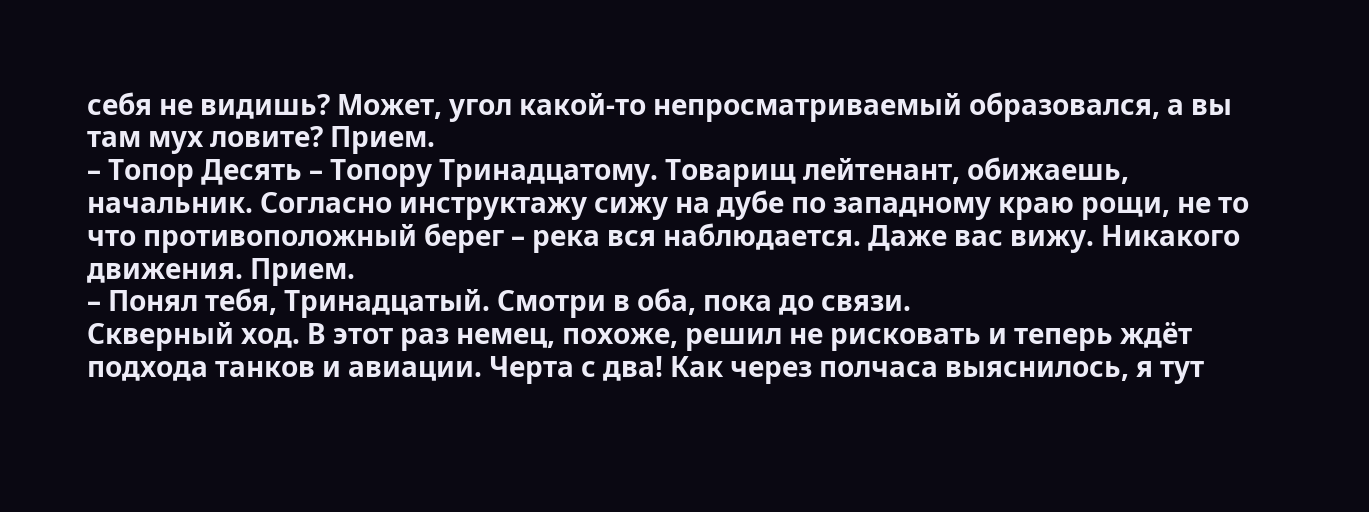себя не видишь? Может, угол какой-то непросматриваемый образовался, а вы там мух ловите? Прием.
– Топор Десять – Топору Тринадцатому. Товарищ лейтенант, обижаешь, начальник. Согласно инструктажу сижу на дубе по западному краю рощи, не то что противоположный берег – река вся наблюдается. Даже вас вижу. Никакого движения. Прием.
– Понял тебя, Тринадцатый. Смотри в оба, пока до связи.
Скверный ход. В этот раз немец, похоже, решил не рисковать и теперь ждёт подхода танков и авиации. Черта с два! Как через полчаса выяснилось, я тут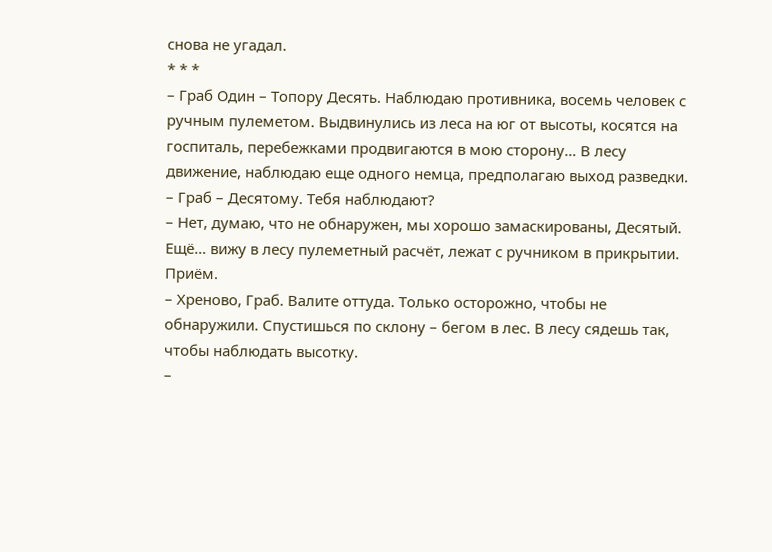снова не угадал.
* * *
– Граб Один – Топору Десять. Наблюдаю противника, восемь человек с ручным пулеметом. Выдвинулись из леса на юг от высоты, косятся на госпиталь, перебежками продвигаются в мою сторону… В лесу движение, наблюдаю еще одного немца, предполагаю выход разведки.
– Граб – Десятому. Тебя наблюдают?
– Нет, думаю, что не обнаружен, мы хорошо замаскированы, Десятый. Ещё… вижу в лесу пулеметный расчёт, лежат с ручником в прикрытии. Приём.
– Хреново, Граб. Валите оттуда. Только осторожно, чтобы не обнаружили. Спустишься по склону – бегом в лес. В лесу сядешь так, чтобы наблюдать высотку.
–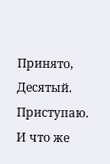Принято, Десятый. Приступаю.
И что же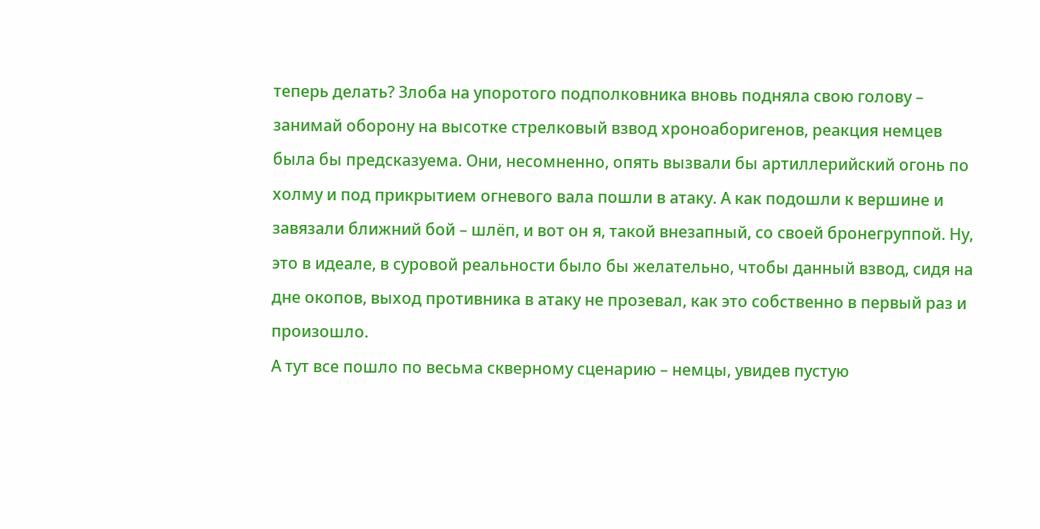теперь делать? Злоба на упоротого подполковника вновь подняла свою голову – занимай оборону на высотке стрелковый взвод хроноаборигенов, реакция немцев была бы предсказуема. Они, несомненно, опять вызвали бы артиллерийский огонь по холму и под прикрытием огневого вала пошли в атаку. А как подошли к вершине и завязали ближний бой – шлёп, и вот он я, такой внезапный, со своей бронегруппой. Ну, это в идеале, в суровой реальности было бы желательно, чтобы данный взвод, сидя на дне окопов, выход противника в атаку не прозевал, как это собственно в первый раз и произошло.
А тут все пошло по весьма скверному сценарию – немцы, увидев пустую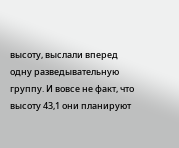высоту, выслали вперед одну разведывательную группу. И вовсе не факт, что высоту 43,1 они планируют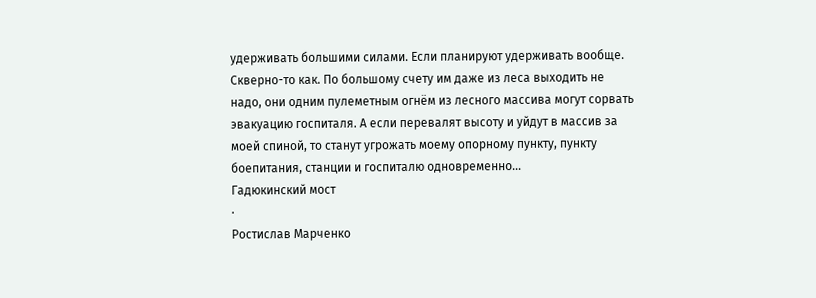удерживать большими силами. Если планируют удерживать вообще.
Скверно-то как. По большому счету им даже из леса выходить не надо, они одним пулеметным огнём из лесного массива могут сорвать эвакуацию госпиталя. А если перевалят высоту и уйдут в массив за моей спиной, то станут угрожать моему опорному пункту, пункту боепитания, станции и госпиталю одновременно…
Гадюкинский мост
·
Ростислав Марченко